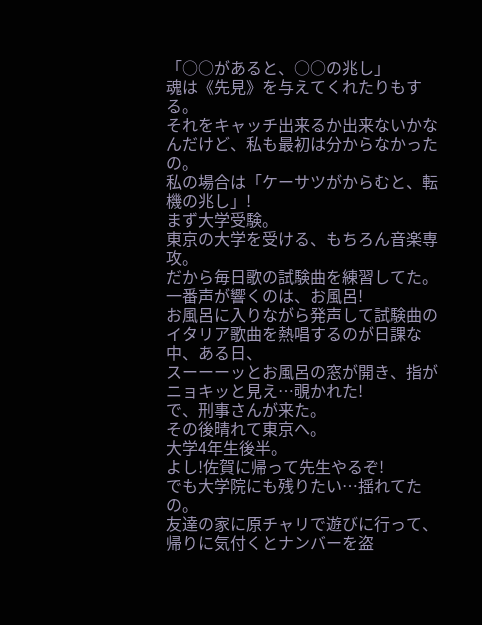「○○があると、○○の兆し」
魂は《先見》を与えてくれたりもする。
それをキャッチ出来るか出来ないかなんだけど、私も最初は分からなかったの。
私の場合は「ケーサツがからむと、転機の兆し」!
まず大学受験。
東京の大学を受ける、もちろん音楽専攻。
だから毎日歌の試験曲を練習してた。
一番声が響くのは、お風呂!
お風呂に入りながら発声して試験曲のイタリア歌曲を熱唱するのが日課な中、ある日、
スーーーッとお風呂の窓が開き、指がニョキッと見え…覗かれた!
で、刑事さんが来た。
その後晴れて東京へ。
大学4年生後半。
よし!佐賀に帰って先生やるぞ!
でも大学院にも残りたい…揺れてたの。
友達の家に原チャリで遊びに行って、帰りに気付くとナンバーを盗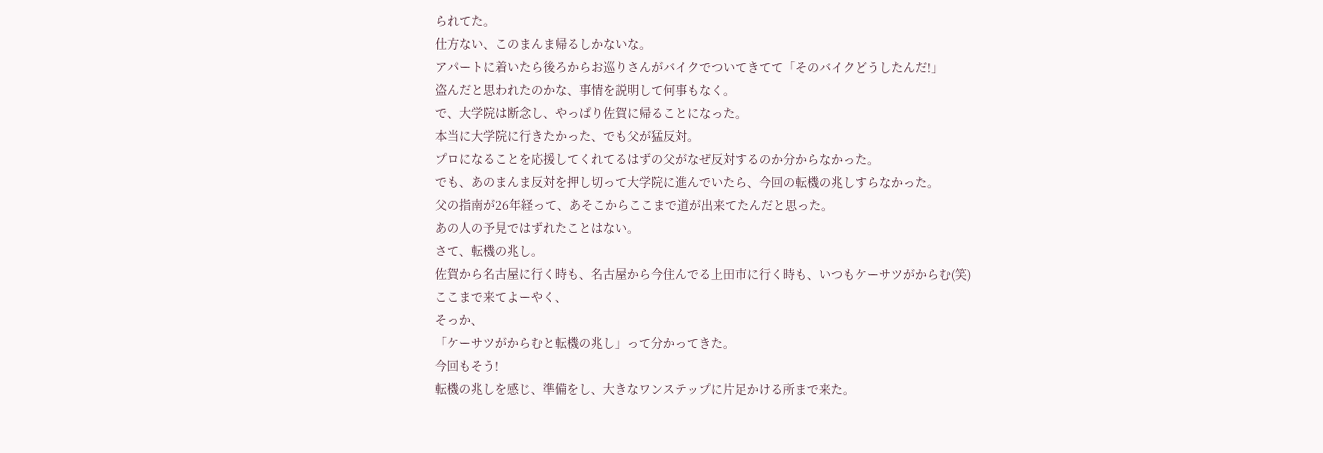られてた。
仕方ない、このまんま帰るしかないな。
アパートに着いたら後ろからお巡りさんがバイクでついてきてて「そのバイクどうしたんだ!」
盗んだと思われたのかな、事情を説明して何事もなく。
で、大学院は断念し、やっぱり佐賀に帰ることになった。
本当に大学院に行きたかった、でも父が猛反対。
プロになることを応援してくれてるはずの父がなぜ反対するのか分からなかった。
でも、あのまんま反対を押し切って大学院に進んでいたら、今回の転機の兆しすらなかった。
父の指南が26年経って、あそこからここまで道が出来てたんだと思った。
あの人の予見ではずれたことはない。
さて、転機の兆し。
佐賀から名古屋に行く時も、名古屋から今住んでる上田市に行く時も、いつもケーサツがからむ(笑)
ここまで来てよーやく、
そっか、
「ケーサツがからむと転機の兆し」って分かってきた。
今回もそう!
転機の兆しを感じ、準備をし、大きなワンステップに片足かける所まで来た。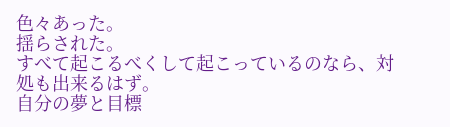色々あった。
揺らされた。
すべて起こるべくして起こっているのなら、対処も出来るはず。
自分の夢と目標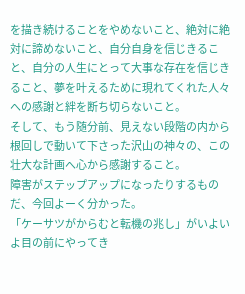を描き続けることをやめないこと、絶対に絶対に諦めないこと、自分自身を信じきること、自分の人生にとって大事な存在を信じきること、夢を叶えるために現れてくれた人々への感謝と絆を断ち切らないこと。
そして、もう随分前、見えない段階の内から根回しで動いて下さった沢山の神々の、この壮大な計画へ心から感謝すること。
障害がステップアップになったりするものだ、今回よーく分かった。
「ケーサツがからむと転機の兆し」がいよいよ目の前にやってき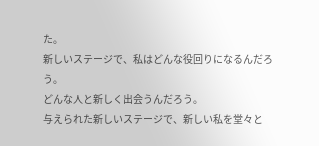た。
新しいステージで、私はどんな役回りになるんだろう。
どんな人と新しく出会うんだろう。
与えられた新しいステージで、新しい私を堂々と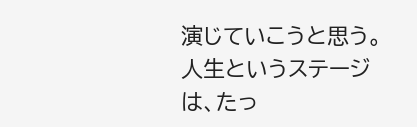演じていこうと思う。
人生というステージは、たっ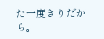た一度きりだから。